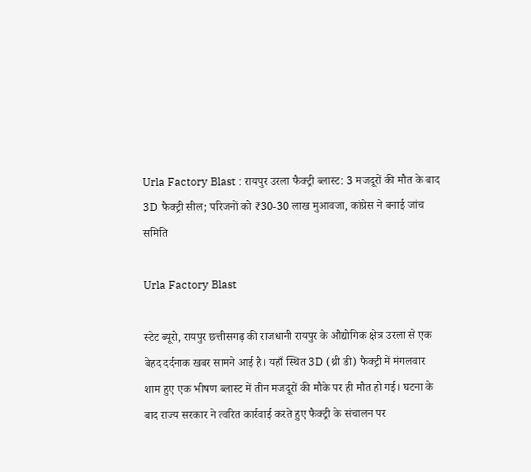Urla Factory Blast : रायपुर उरला फैक्ट्री ब्लास्ट: 3 मजदूरों की मौत के बाद 3D फैक्ट्री सील; परिजनों को ₹30-30 लाख मुआवजा, कांग्रेस ने बनाई जांच समिति

Urla Factory Blast

स्टेट ब्यूरो, रायपुर छत्तीसगढ़ की राजधानी रायपुर के औद्योगिक क्षेत्र उरला से एक बेहद दर्दनाक खबर सामने आई है। यहाँ स्थित 3D (थ्री डी) फैक्ट्री में मंगलवार शाम हुए एक भीषण ब्लास्ट में तीन मजदूरों की मौके पर ही मौत हो गई। घटना के बाद राज्य सरकार ने त्वरित कार्रवाई करते हुए फैक्ट्री के संचालन पर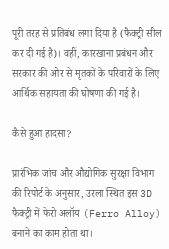पूरी तरह से प्रतिबंध लगा दिया है (फैक्ट्री सील कर दी गई है)। वहीं, कारखाना प्रबंधन और सरकार की ओर से मृतकों के परिवारों के लिए आर्थिक सहायता की घोषणा की गई है।

कैसे हुआ हादसा?

प्रारंभिक जांच और औद्योगिक सुरक्षा विभाग की रिपोर्ट के अनुसार, उरला स्थित इस 3D फैक्ट्री में फेरो अलॉय (Ferro Alloy) बनाने का काम होता था।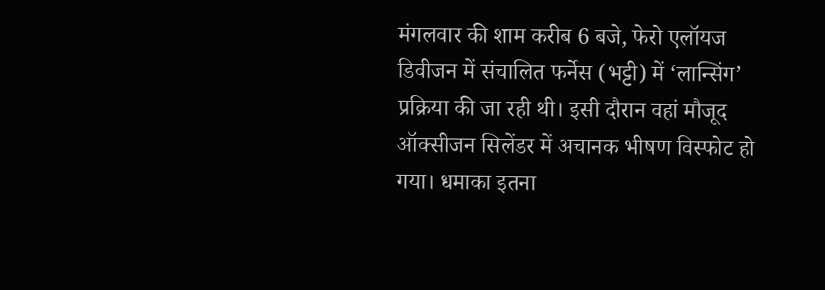मंगलवार की शाम करीब 6 बजे, फेरो एलॉयज डिवीजन में संचालित फर्नेस (भट्टी) में ‘लान्सिंग’ प्रक्रिया की जा रही थी। इसी दौरान वहां मौजूद ऑक्सीजन सिलेंडर में अचानक भीषण विस्फोट हो गया। धमाका इतना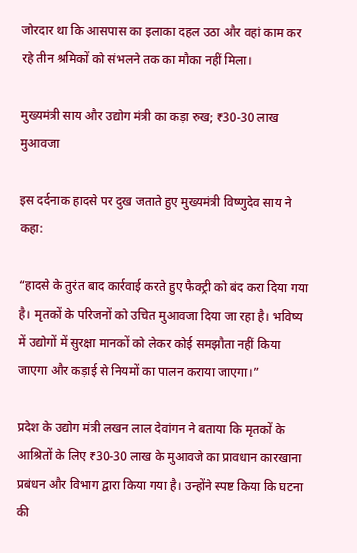जोरदार था कि आसपास का इलाका दहल उठा और वहां काम कर रहे तीन श्रमिकों को संभलने तक का मौका नहीं मिला।

मुख्यमंत्री साय और उद्योग मंत्री का कड़ा रुख; ₹30-30 लाख मुआवजा

इस दर्दनाक हादसे पर दुख जताते हुए मुख्यमंत्री विष्णुदेव साय ने कहा:

“हादसे के तुरंत बाद कार्रवाई करते हुए फैक्ट्री को बंद करा दिया गया है। मृतकों के परिजनों को उचित मुआवजा दिया जा रहा है। भविष्य में उद्योगों में सुरक्षा मानकों को लेकर कोई समझौता नहीं किया जाएगा और कड़ाई से नियमों का पालन कराया जाएगा।”

प्रदेश के उद्योग मंत्री लखन लाल देवांगन ने बताया कि मृतकों के आश्रितों के लिए ₹30-30 लाख के मुआवजे का प्रावधान कारखाना प्रबंधन और विभाग द्वारा किया गया है। उन्होंने स्पष्ट किया कि घटना की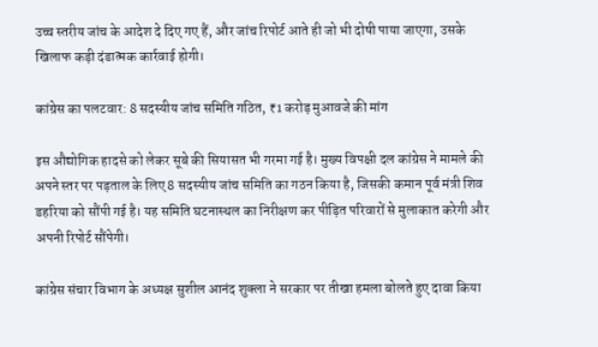उच्च स्तरीय जांच के आदेश दे दिए गए हैं, और जांच रिपोर्ट आते ही जो भी दोषी पाया जाएगा, उसके खिलाफ कड़ी दंडात्मक कार्रवाई होगी।

कांग्रेस का पलटवार: 8 सदस्यीय जांच समिति गठित, ₹1 करोड़ मुआवजे की मांग

इस औद्योगिक हादसे को लेकर सूबे की सियासत भी गरमा गई है। मुख्य विपक्षी दल कांग्रेस ने मामले की अपने स्तर पर पड़ताल के लिए 8 सदस्यीय जांच समिति का गठन किया है, जिसकी कमान पूर्व मंत्री शिव डहरिया को सौंपी गई है। यह समिति घटनास्थल का निरीक्षण कर पीड़ित परिवारों से मुलाकात करेगी और अपनी रिपोर्ट सौंपेगी।

कांग्रेस संचार विभाग के अध्यक्ष सुशील आनंद शुक्ला ने सरकार पर तीखा हमला बोलते हुए दावा किया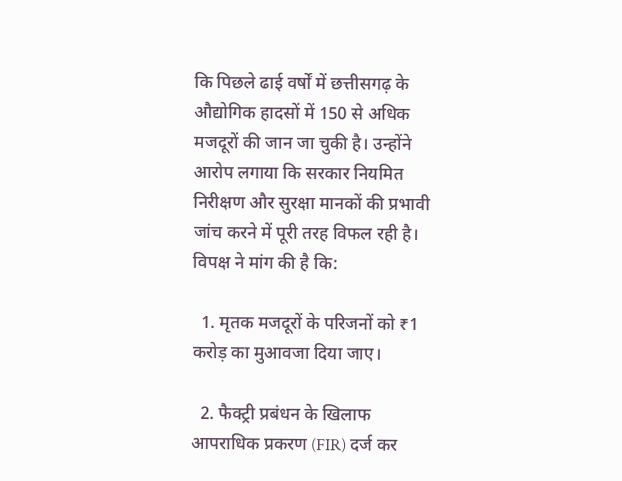कि पिछले ढाई वर्षों में छत्तीसगढ़ के औद्योगिक हादसों में 150 से अधिक मजदूरों की जान जा चुकी है। उन्होंने आरोप लगाया कि सरकार नियमित निरीक्षण और सुरक्षा मानकों की प्रभावी जांच करने में पूरी तरह विफल रही है। विपक्ष ने मांग की है कि:

  1. मृतक मजदूरों के परिजनों को ₹1 करोड़ का मुआवजा दिया जाए।

  2. फैक्ट्री प्रबंधन के खिलाफ आपराधिक प्रकरण (FIR) दर्ज कर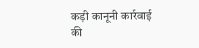कड़ी कानूनी कार्रवाई की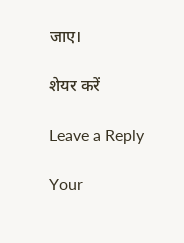जाए।

शेयर करें

Leave a Reply

Your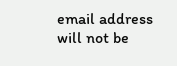email address will not be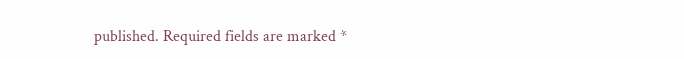published. Required fields are marked *